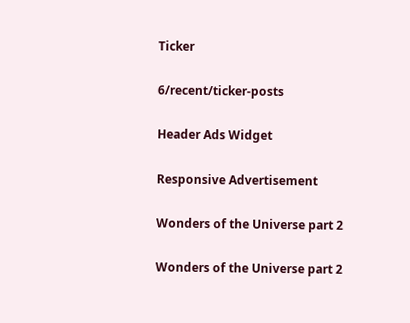Ticker

6/recent/ticker-posts

Header Ads Widget

Responsive Advertisement

Wonders of the Universe part 2

Wonders of the Universe part 2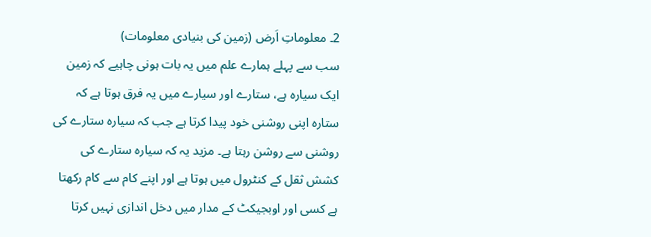2۔ معلوماتِ اَرض (زمین کی بنیادی معلومات)
سب سے پہلے ہمارے علم میں یہ بات ہونی چاہیے کہ زمین ایک سیارہ ہے، ستارے اور سیارے میں یہ فرق ہوتا ہے کہ ستارہ اپنی روشنی خود پیدا کرتا ہے جب کہ سیارہ ستارے کی روشنی سے روشن رہتا ہے۔ مزید یہ کہ سیارہ ستارے کی کشش ثقل کے کنٹرول میں ہوتا ہے اور اپنے کام سے کام رکھتا ہے کسی اور اوبجیکٹ کے مدار میں دخل اندازی نہیں کرتا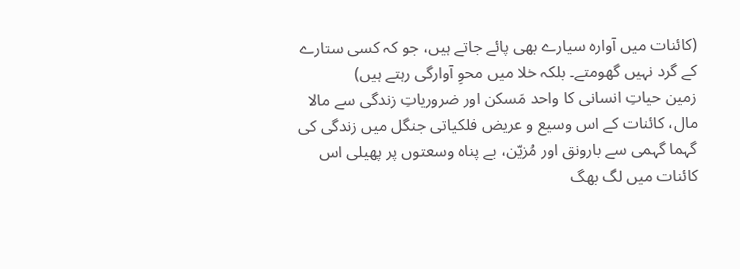(کائنات میں آوارہ سیارے بھی پائے جاتے ہیں، جو کہ کسی ستارے کے گرد نہیں گھومتے۔ بلکہ خلا میں محوِ آوارگی رہتے ہیں)
زمین حیاتِ انسانی کا واحد مَسکن اور ضروریاتِ زندگی سے مالا مال، کائنات کے اس وسیع و عریض فلکیاتی جنگل میں زندگی کی گہما گہمی سے بارونق اور مُزیّن، بے پناہ وسعتوں پر پھیلی اس کائنات میں لگ بھگ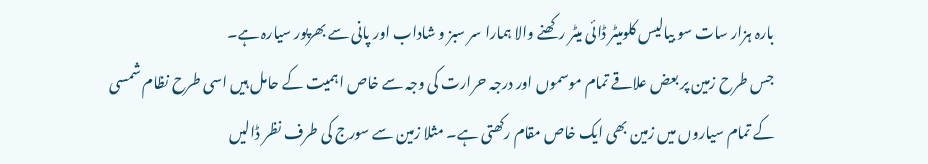بارہ ہزار سات سو بیالیس کلومیٹر ڈائی میٹر رکھنے والا ہمارا سر سبز و شاداب اور پانی سے بھرپور سیارہ ہے۔
جس طرح زمین پر بعض علاقے تمام موسموں اور درجہ حرارت کی وجہ سے خاص اہمیت کے حامل ہیں اسی طرح نظام شمسی کے تمام سیاروں میں زمین بھی ایک خاص مقام رکھتی ہے۔ مثلا زمین سے سورج کی طرف نظر ڈالیں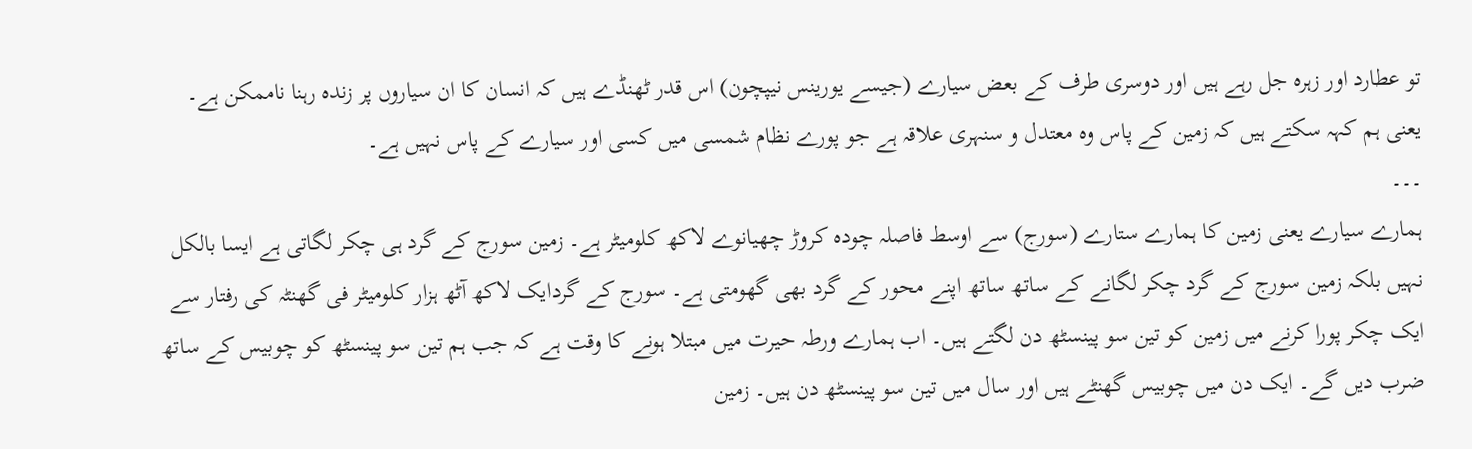تو عطارد اور زہرہ جل رہے ہیں اور دوسری طرف کے بعض سیارے (جیسے یورینس نیپچون) اس قدر ٹھنڈے ہیں کہ انسان کا ان سیاروں پر زندہ رہنا ناممکن ہے۔ یعنی ہم کہہ سکتے ہیں کہ زمین کے پاس وہ معتدل و سنہری علاقہ ہے جو پورے نظام شمسی میں کسی اور سیارے کے پاس نہیں ہے۔
۔۔۔
ہمارے سیارے یعنی زمین کا ہمارے ستارے (سورج) سے اوسط فاصلہ چودہ کروڑ چھیانوے لاکھ کلومیٹر ہے۔ زمین سورج کے گرد ہی چکر لگاتی ہے ایسا بالکل نہیں بلکہ زمین سورج کے گرد چکر لگانے کے ساتھ ساتھ اپنے محور کے گرد بھی گھومتی ہے۔ سورج کے گردایک لاکھ آٹھ ہزار کلومیٹر فی گھنٹہ کی رفتار سے ایک چکر پورا کرنے میں زمین کو تین سو پینسٹھ دن لگتے ہیں۔ اب ہمارے ورطہ حیرت میں مبتلا ہونے کا وقت ہے کہ جب ہم تین سو پینسٹھ کو چوبیس کے ساتھ ضرب دیں گے۔ ایک دن میں چوبیس گھنٹے ہیں اور سال میں تین سو پینسٹھ دن ہیں۔ زمین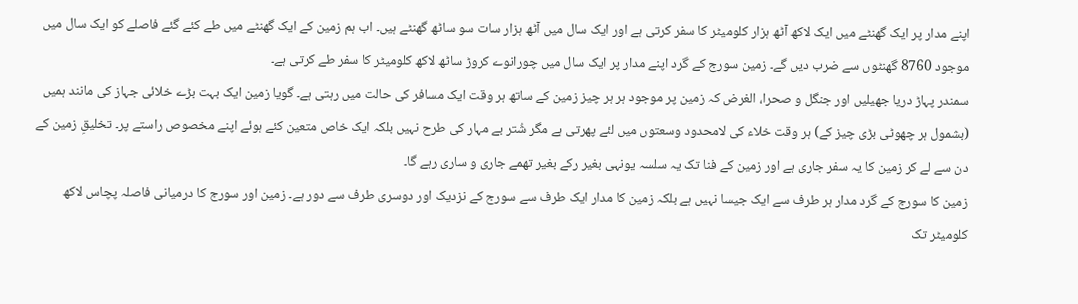اپنے مدار پر ایک گھنٹے میں ایک لاکھ آٹھ ہزار کلومیٹر کا سفر کرتی ہے اور ایک سال میں آٹھ ہزار سات سو ساٹھ گھنٹے ہیں۔ اب ہم زمین کے ایک گھنٹے میں طے کئے گئے فاصلے کو ایک سال میں موجود 8760 گھنٹوں سے ضرب دیں گے۔ زمین سورج کے گرد اپنے مدار پر ایک سال میں چورانوے کروڑ ساٹھ لاکھ کلومیٹر کا سفر طے کرتی ہے۔
سمندر پہاڑ دریا جھیلیں اور جنگل و صحرا، الغرض کہ زمین پر موجود ہر ہر چیز زمین کے ساتھ ہر وقت ایک مسافر کی حالت میں رہتی ہے۔ گویا زمین ایک بہت بڑے خلائی جہاز کی مانند ہمیں (بشمول ہر چھوٹی بڑی چیز کے) ہر وقت خلاء کی لامحدود وسعتوں میں لئے پھرتی ہے مگر شُتر بے مہار کی طرح نہیں بلکہ ایک خاص متعین کئے ہوئے اپنے مخصوص راستے پر۔ تخلیقِ زمین کے دن سے لے کر زمین کا یہ سفر جاری ہے اور زمین کے فنا تک یہ سلسہ یونہی بغیر رکے بغیر تھمے جاری و ساری رہے گا۔
زمین کا سورج کے گرد مدار ہر طرف سے ایک جیسا نہیں ہے بلکہ زمین کا مدار ایک طرف سے سورج کے نزدیک اور دوسری طرف سے دور ہے۔ زمین اور سورج کا درمیانی فاصلہ پچاس لاکھ کلومیٹر تک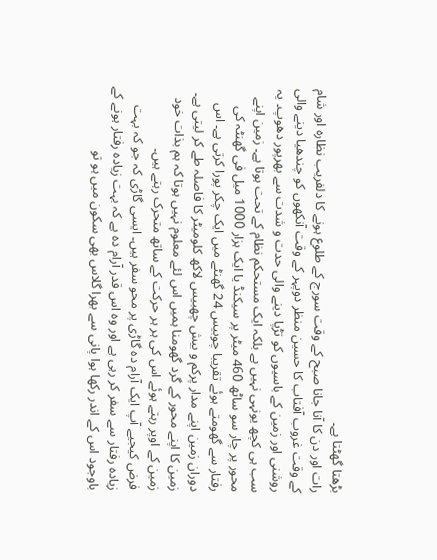بڑھتا گھٹتا ہے۔
رات اور دن کا آنا جانا صبح کے وقت سورج کے طلوع ہونے کا دلفریب نظارہ اور شام کے وقت غروب آفتاب کا حسین منظر دوپہر کے وقت آنکھوں کو چندھیا دینے والی روشنی اور زمین کے باسیوں کو تڑپا دینے والی حدت و شدت سے بھرپور دھوپ۔ یہ سب ہی کچھ یونہی نہیں ہے بلکہ ایک مستحکم نظام کے تحت ہوتا ہے۔ زمین اپنے محور پر چار سو ساٹھ 460 میٹر پر سیکنڈ یا ایک ہزار 1000 میل فی گھنٹہ کی رفتار سے گھومتے ہوئے تقریبا چوبیس 24 گھنٹے میں ایک چکر پورا کرتی ہے۔ اس دوران زمین اپنے مدار پرکم و بیش چھبیس لاکھ کلومیٹر کا فاصلہ طے کر لیتی ہے۔ زمین کا اپنے محور کے گرد گھومنا ہمیں اس لئے معلوم نہیں ہوتا کہ ہم بذات خود زمین کے اوپر رہتے ہوئے اس کی ہر ہر حرکت کے ساتھ متحرک رہتے ہیں۔
فرض کیجیے آپ ایک آرام دہ گاڑی پر محو سفر ہیں۔ ایسی گاڑی کہ جو کہ بہت زیادہ رفتار سے سفر کر رہی ہے اور وہ اس قدر آرام دہ ہے کہ بہت زیادہ رفتار ہونے کے باوجود اس کے اندر رکھا ہوا پانی سے بھرا گلاس بھی سکون میں ہو تو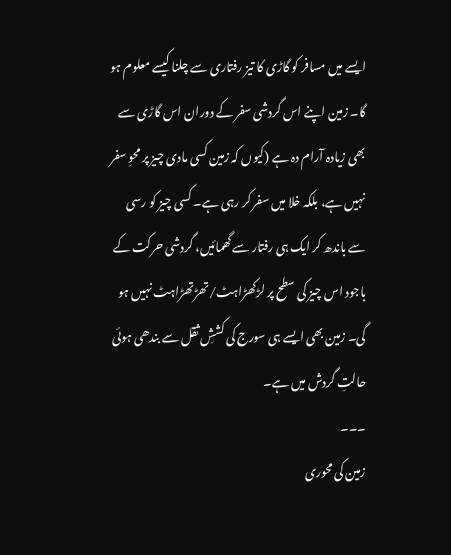ایسے میں مسافر کو گاڑی کا تیز رفتاری سے چلنا کیسے معلوم ہو گا۔ زمین اپنے اس گردشی سفر کے دوران اس گاڑی سے بھی زیادہ آرام دہ ہے (کیوں کہ زمین کسی مادی چیز پر محوِ سفر نہیں ہے، بلکہ خلا میں سفر کر رہی ہے۔ کسی چیز کو رسی سے باندھ کر ایک ہی رفتار سے گھمائیں، گردشی حرکت کے باجود اس چیز کی سطح پر لڑکھڑاہٹ/تھڑتھڑاہٹ نہیں ہو گی۔ زمین بھی ایسے ہی سورج کی کششِ ثقل سے بندھی ہوئی حالتِ گردش میں ہے۔
۔۔۔
زمین کی محوری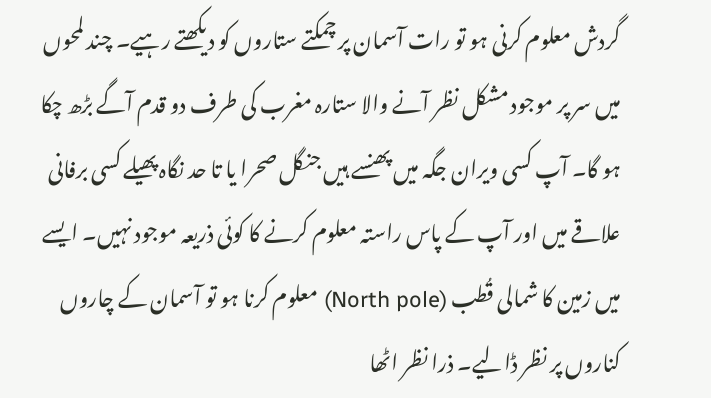گردش معلوم کرنی ہو تو رات آسمان پر چمکتے ستاروں کو دیکھتے رہیے۔ چند لمحوں میں سر پر موجود مشکل نظر آنے والا ستارہ مغرب کی طرف دو قدم آگے بڑھ چکا ہو گا۔ آپ کسی ویران جگہ میں پھنسے ہیں جنگل صحرا یا تا حد نگاہ پھیلے کسی برفانی علاقے میں اور آپ کے پاس راستہ معلوم کرنے کا کوئی ذریعہ موجود نہیں۔ ایسے میں زمین کا شمالی قُطب (North pole) معلوم کرنا ہو تو آسمان کے چاروں کناروں پر نظر ڈالیے۔ ذرا نظر اٹھا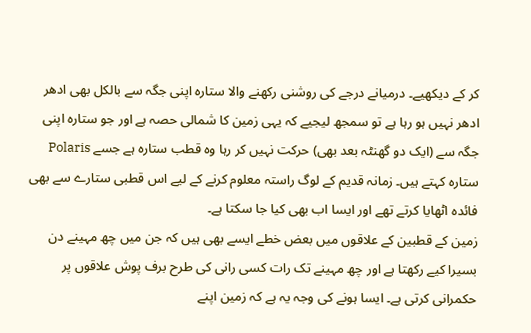کر کے دیکھیے۔ درمیانے درجے کی روشنی رکھنے والا ستارہ اپنی جگہ سے بالکل بھی ادھر ادھر نہیں ہو رہا ہے تو سمجھ لیجیے کہ یہی زمین کا شمالی حصہ ہے اور جو ستارہ اپنی جگہ سے (ایک دو گھنٹہ بعد بھی) حرکت نہیں کر رہا وہ قطب ستارہ ہے جسے Polaris ستارہ کہتے ہیں۔ زمانہ قدیم کے لوگ راستہ معلوم کرنے کے لیے اس قطبی ستارے سے بھی فائدہ اٹھایا کرتے تھے اور ایسا اب بھی کیا جا سکتا ہے۔
زمین کے قطبین کے علاقوں میں بعض خطے ایسے بھی ہیں کہ جن میں چھ مہینے دن بسیرا کیے رکھتا ہے اور چھ مہینے تک رات کسی رانی کی طرح برف پوش علاقوں پر حکمرانی کرتی ہے۔ ایسا ہونے کی وجہ یہ ہے کہ زمین اپنے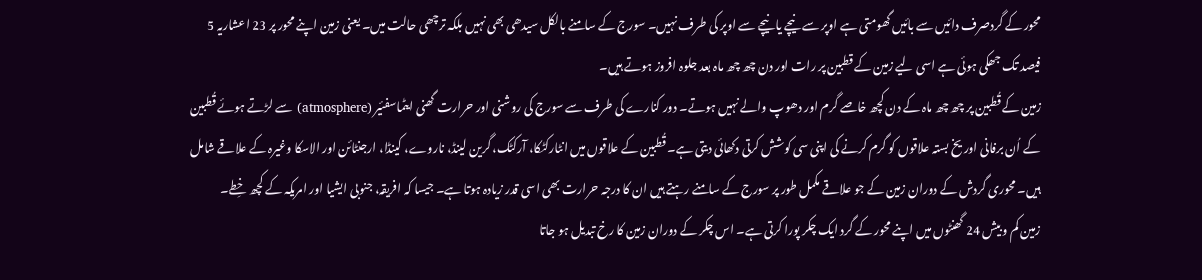محور کے گردصرف دائیں سے بائیں گھومتی ہے اوپر سے نیچے یا نیچے سے اوپر کی طرف نہیں۔ سورج کے سامنے بالکل سیدھی بھی نہیں بلکہ ترچھی حالت میں۔ یعنی زمین اپنے محور پر 23 اعشاریہ 5 فیصد تک جھکی ہوئی ہے اسی لیے زمین کے قطبین پر رات اور دن چھ چھ ماہ بعد جلوہ افروز ہوتے ہیں۔
زمین کے قُطبین پر چھ چھ ماہ کے دن کچھ خاصے گرم اور دھوپ والے نہیں ہوتے۔ دور کنارے کی طرف سے سورج کی روشنی اور حرارت گھنی ایٹماسفئیر (atmosphere) سے لڑتے ہوئے قُطبین کے اُن برفانی اور یخ بستہ علاقوں کو گرم کرنے کی اپنی سی کوشش کرتی دکھائی دیتی ہے۔ قُطبین کے علاقوں میں انٹارکٹکا، آرکٹک، گرین لینڈ، ناروے، کینڈا، ارجنٹائن اور الاسکا وغیرہ کے علاقے شامل ہیں۔ محوری گردش کے دوران زمین کے جو علاقے مکمل طور پر سورج کے سامنے رہتے ہیں ان کا درجہ حرارت بھی اسی قدر زیادہ ہوتا ہے۔ جیسا کہ افریقہ، جنوبی ایشیا اور امریکہ کے کچھ خِطے۔
زمین کم و بیش 24 گھنٹوں میں اپنے محور کے گرد ایک چکر پورا کرتی ہے۔ اس چکر کے دوران زمین کا رخ تبدیل ہو جاتا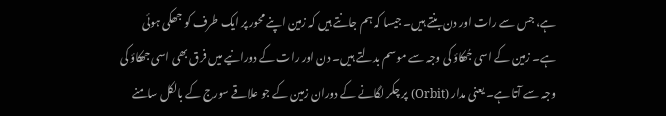ہے، جس سے رات اور دن بنتے ہیں۔ جیسا کہ ہم جانتے ہیں کہ زمین اپنے محور پر ایک طرف کو جھکی ہوئی ہے۔ زمین کے اسی جُھکاؤ کی وجہ سے موسم بدلتے ہیں۔ دن اور رات کے دورانیے میں فرق بھی اسی جھکاؤ کی وجہ سے آتا ہے۔ یعنی مدار (Orbit) پر چکر لگانے کے دوران زمین کے جو علاقے سورج کے بالکل سامنے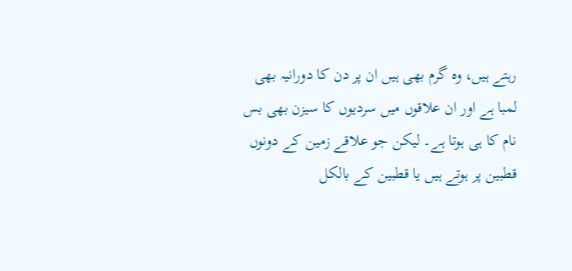رہتے ہیں، وہ گرم بھی ہیں ان پر دن کا دورانیہ بھی لمبا ہے اور ان علاقوں میں سردیوں کا سیزن بھی بس نام کا ہی ہوتا ہے۔ لیکن جو علاقے زمین کے دونوں قطبین پر ہوتے ہیں یا قطبین کے بالکل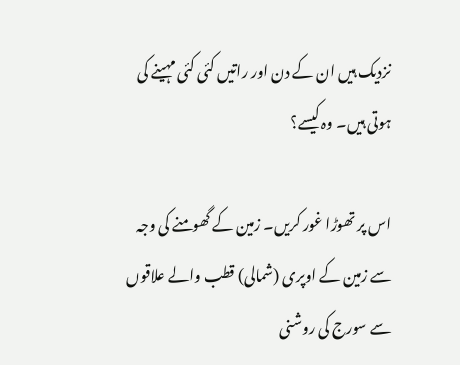نزدیک ہیں ان کے دن اور راتیں کئی کئی مہینے کی ہوتی ہیں۔ وہ کیسے؟

اس پر تھوڑا غور کریں۔ زمین کے گھومنے کی وجہ سے زمین کے اوپری (شمالی) قطب والے علاقوں سے سورج کی روشنی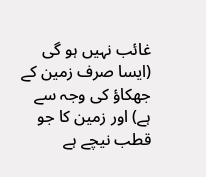غائب نہیں ہو گی (ایسا صرف زمین کے جھکاؤ کی وجہ سے ہے) اور زمین کا جو قطب نیچے ہے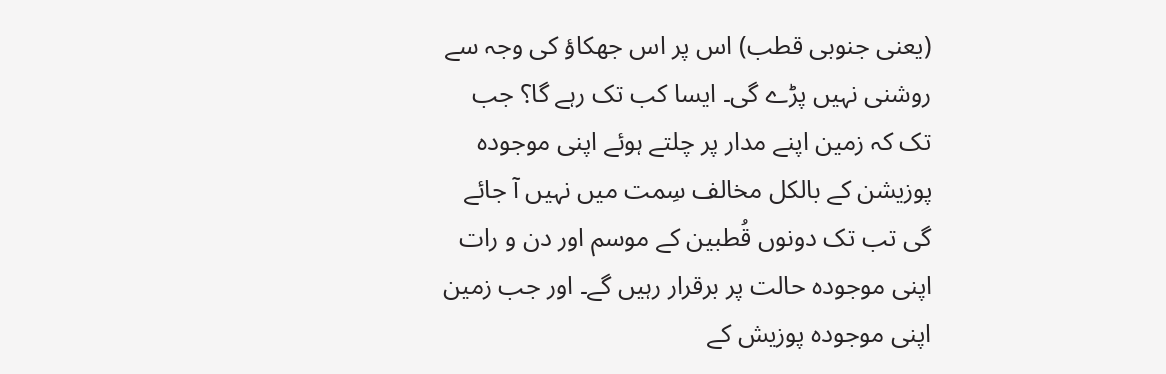(یعنی جنوبی قطب) اس پر اس جھکاؤ کی وجہ سے روشنی نہیں پڑے گی۔ ایسا کب تک رہے گا؟ جب تک کہ زمین اپنے مدار پر چلتے ہوئے اپنی موجودہ پوزیشن کے بالکل مخالف سِمت میں نہیں آ جائے گی تب تک دونوں قُطبین کے موسم اور دن و رات اپنی موجودہ حالت پر برقرار رہیں گے۔ اور جب زمین اپنی موجودہ پوزیش کے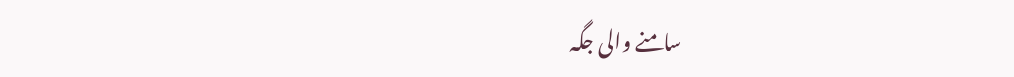سامنے والی جگہ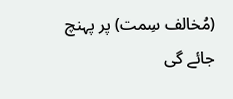(مُخالف سِمت) پر پہنچ جائے گی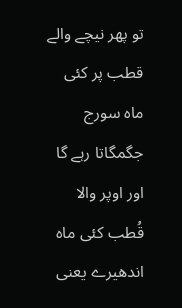تو پھر نیچے والے قطب پر کئی ماہ سورج جگمگاتا رہے گا اور اوپر والا قُطب کئی ماہ اندھیرے یعنی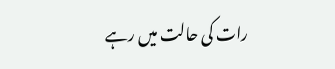رات کی حالت میں رہے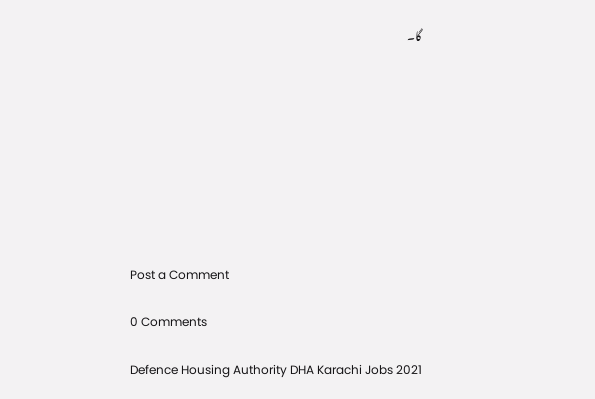گا۔









Post a Comment

0 Comments

Defence Housing Authority DHA Karachi Jobs 2021